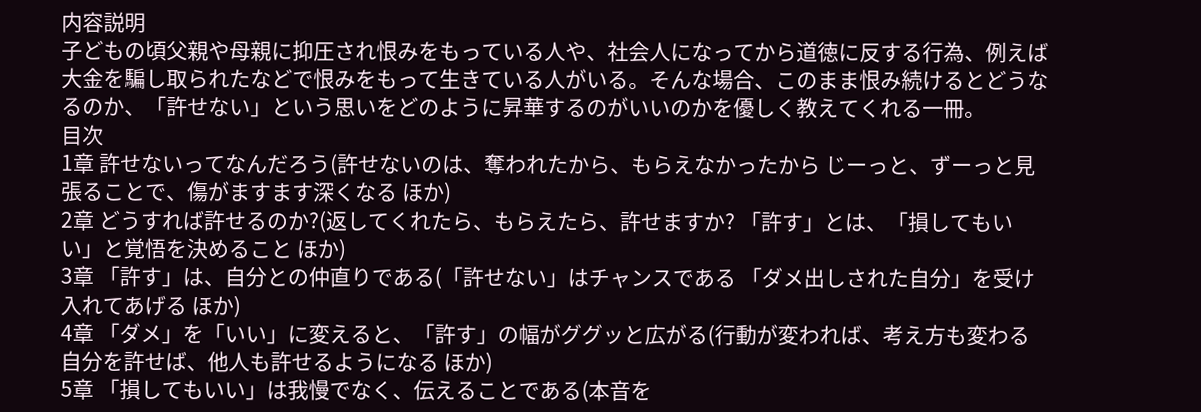内容説明
子どもの頃父親や母親に抑圧され恨みをもっている人や、社会人になってから道徳に反する行為、例えば大金を騙し取られたなどで恨みをもって生きている人がいる。そんな場合、このまま恨み続けるとどうなるのか、「許せない」という思いをどのように昇華するのがいいのかを優しく教えてくれる一冊。
目次
1章 許せないってなんだろう(許せないのは、奪われたから、もらえなかったから じーっと、ずーっと見張ることで、傷がますます深くなる ほか)
2章 どうすれば許せるのか?(返してくれたら、もらえたら、許せますか? 「許す」とは、「損してもいい」と覚悟を決めること ほか)
3章 「許す」は、自分との仲直りである(「許せない」はチャンスである 「ダメ出しされた自分」を受け入れてあげる ほか)
4章 「ダメ」を「いい」に変えると、「許す」の幅がググッと広がる(行動が変われば、考え方も変わる 自分を許せば、他人も許せるようになる ほか)
5章 「損してもいい」は我慢でなく、伝えることである(本音を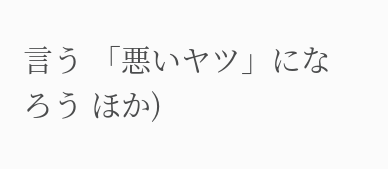言う 「悪いヤツ」になろう ほか)